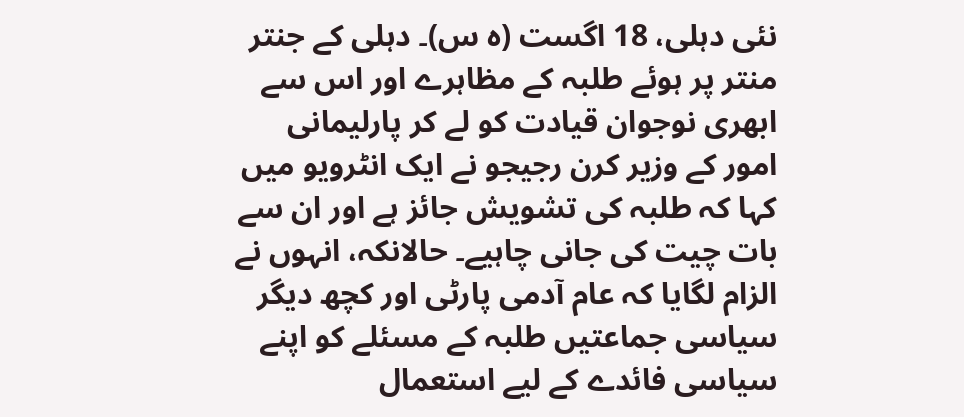نئی دہلی، 18 اگست (ہ س)۔ دہلی کے جنتر منتر پر ہوئے طلبہ کے مظاہرے اور اس سے ابھری نوجوان قیادت کو لے کر پارلیمانی امور کے وزیر کرن رجیجو نے ایک انٹرویو میں کہا کہ طلبہ کی تشویش جائز ہے اور ان سے بات چیت کی جانی چاہیے۔ حالانکہ، انہوں نے الزام لگایا کہ عام آدمی پارٹی اور کچھ دیگر سیاسی جماعتیں طلبہ کے مسئلے کو اپنے سیاسی فائدے کے لیے استعمال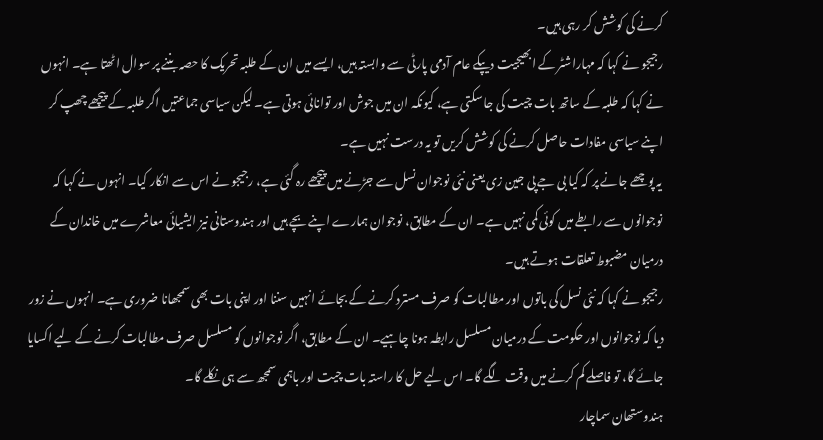کرنے کی کوشش کر رہی ہیں۔
رجیجو نے کہا کہ مہاراشٹر کے ابھیجیت دیپکے عام آدمی پارٹی سے وابستہ ہیں، ایسے میں ان کے طلبہ تحریک کا حصہ بننے پر سوال اٹھتا ہے۔ انہوں نے کہا کہ طلبہ کے ساتھ بات چیت کی جا سکتی ہے، کیونکہ ان میں جوش اور توانائی ہوتی ہے۔ لیکن سیاسی جماعتیں اگر طلبہ کے پیچھے چھپ کر اپنے سیاسی مفادات حاصل کرنے کی کوشش کریں تو یہ درست نہیں ہے۔
یہ پوچھے جانے پر کہ کیا بی جے پی جین زی یعنی نئی نوجوان نسل سے جڑنے میں پیچھے رہ گئی ہے، رجیجو نے اس سے انکار کیا۔ انہوں نے کہا کہ نوجوانوں سے رابطے میں کوئی کمی نہیں ہے۔ ان کے مطابق، نوجوان ہمارے اپنے بچے ہیں اور ہندوستانی نیز ایشیائی معاشرے میں خاندان کے درمیان مضبوط تعلقات ہوتے ہیں۔
رجیجو نے کہا کہ نئی نسل کی باتوں اور مطالبات کو صرف مسترد کرنے کے بجائے انہیں سننا اور اپنی بات بھی سمجھانا ضروری ہے۔ انہوں نے زور دیا کہ نوجوانوں اور حکومت کے درمیان مسلسل رابطہ ہونا چاہیے۔ ان کے مطابق، اگر نوجوانوں کو مسلسل صرف مطالبات کرنے کے لیے اکسایا جائے گا، تو فاصلے کم کرنے میں وقت لگے گا۔ اس لیے حل کا راستہ بات چیت اور باہمی سمجھ سے ہی نکلے گا۔
ہندوستھان سماچار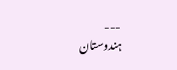---
ہندوستان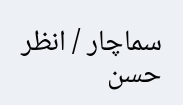سماچار / انظر حسن